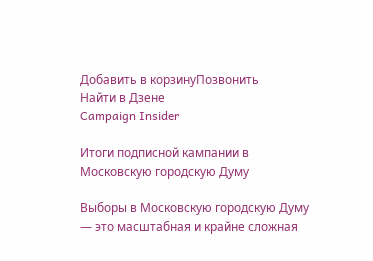Добавить в корзинуПозвонить
Найти в Дзене
Campaign Insider

Итоги подписной кампании в Московскую городскую Думу

Выборы в Московскую городскую Думу — это масштабная и крайне сложная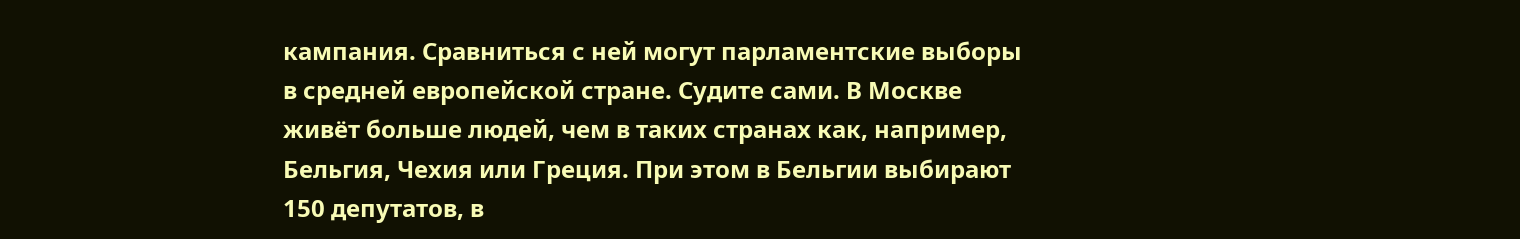кампания. Сравниться с ней могут парламентские выборы в средней европейской стране. Судите сами. В Москве живёт больше людей, чем в таких странах как, например, Бельгия, Чехия или Греция. При этом в Бельгии выбирают 150 депутатов, в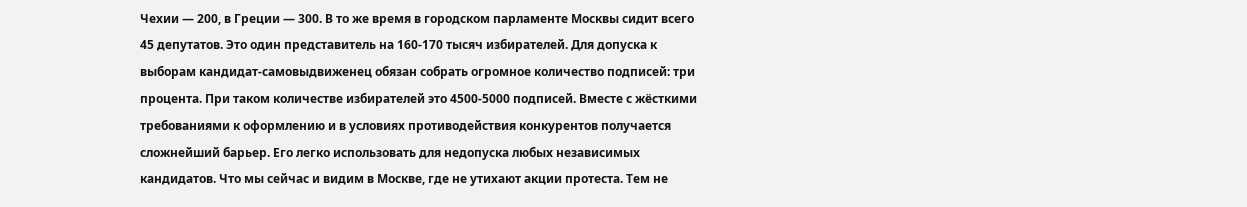Чехии — 200, в Греции — 300. В то же время в городском парламенте Москвы сидит всего 45 депутатов. Это один представитель на 160-170 тысяч избирателей. Для допуска к выборам кандидат-самовыдвиженец обязан собрать огромное количество подписей: три процента. При таком количестве избирателей это 4500-5000 подписей. Вместе с жёсткими требованиями к оформлению и в условиях противодействия конкурентов получается сложнейший барьер. Его легко использовать для недопуска любых независимых кандидатов. Что мы сейчас и видим в Москве, где не утихают акции протеста. Тем не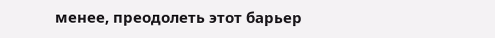менее, преодолеть этот барьер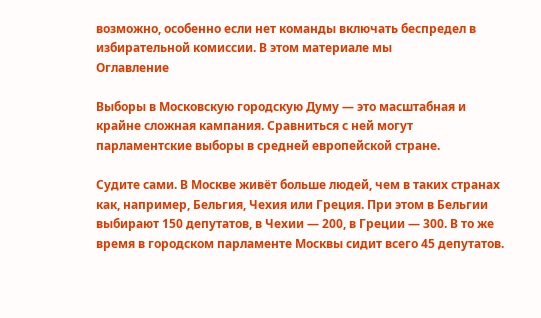возможно, особенно если нет команды включать беспредел в избирательной комиссии. В этом материале мы
Оглавление

Выборы в Московскую городскую Думу — это масштабная и крайне сложная кампания. Сравниться с ней могут парламентские выборы в средней европейской стране.

Судите сами. В Москве живёт больше людей, чем в таких странах как, например, Бельгия, Чехия или Греция. При этом в Бельгии выбирают 150 депутатов, в Чехии — 200, в Греции — 300. В то же время в городском парламенте Москвы сидит всего 45 депутатов.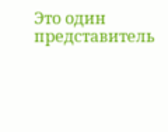Это один представитель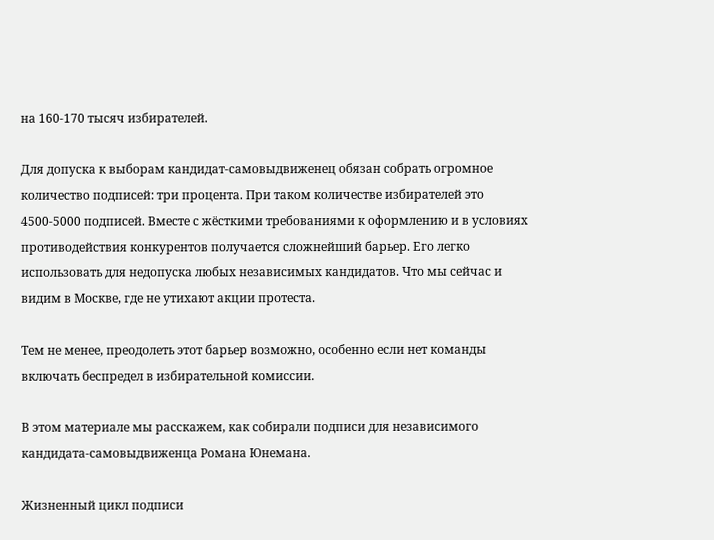на 160-170 тысяч избирателей.

Для допуска к выборам кандидат-самовыдвиженец обязан собрать огромное количество подписей: три процента. При таком количестве избирателей это 4500-5000 подписей. Вместе с жёсткими требованиями к оформлению и в условиях противодействия конкурентов получается сложнейший барьер. Его легко использовать для недопуска любых независимых кандидатов. Что мы сейчас и видим в Москве, где не утихают акции протеста.

Тем не менее, преодолеть этот барьер возможно, особенно если нет команды включать беспредел в избирательной комиссии.

В этом материале мы расскажем, как собирали подписи для независимого кандидата-самовыдвиженца Романа Юнемана.

Жизненный цикл подписи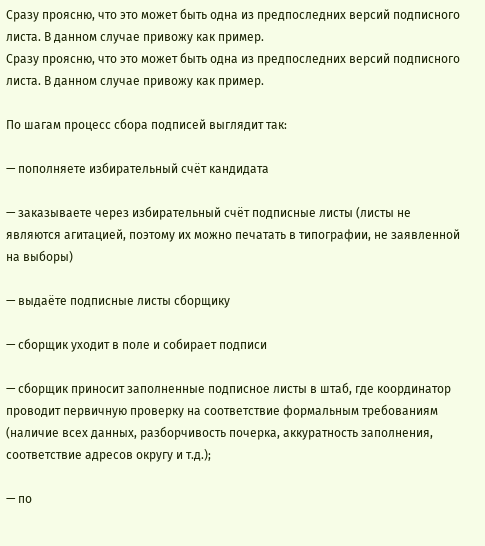Сразу проясню, что это может быть одна из предпоследних версий подписного листа. В данном случае привожу как пример.
Сразу проясню, что это может быть одна из предпоследних версий подписного листа. В данном случае привожу как пример.

По шагам процесс сбора подписей выглядит так:

— пополняете избирательный счёт кандидата

— заказываете через избирательный счёт подписные листы (листы не являются агитацией, поэтому их можно печатать в типографии, не заявленной на выборы)

— выдаёте подписные листы сборщику

— сборщик уходит в поле и собирает подписи

— сборщик приносит заполненные подписное листы в штаб, где координатор проводит первичную проверку на соответствие формальным требованиям (наличие всех данных, разборчивость почерка, аккуратность заполнения, соответствие адресов округу и т.д.);

— по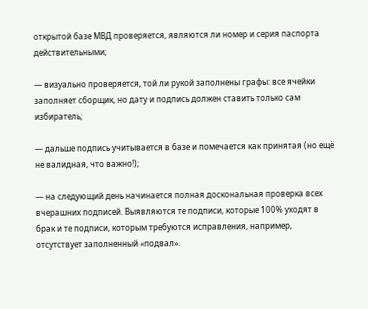открытой базе МВД проверяется, являются ли номер и серия паспорта действительными;

— визуально проверяется, той ли рукой заполнены графы: все ячейки заполняет сборщик, но дату и подпись должен ставить только сам избиратель;

— дальше подпись учитывается в базе и помечается как принятая (но ещё не валидная, что важно!);

— на следующий день начинается полная доскональная проверка всех вчерашних подписей. Выявляются те подписи, которые 100% уходят в брак и те подписи, которым требуются исправления, например, отсутствует заполненный «подвал».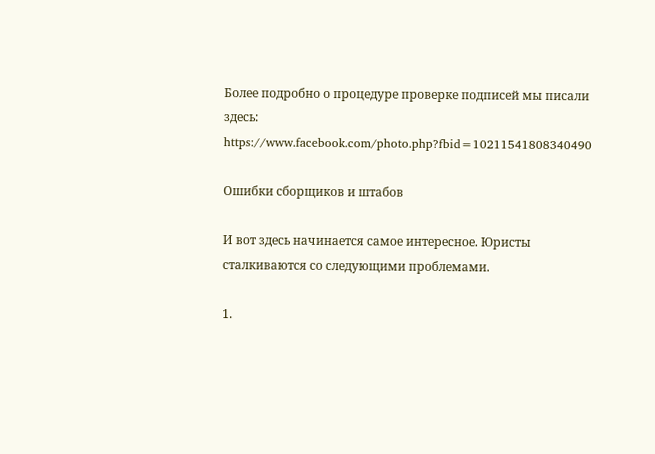Более подробно о процедуре проверке подписей мы писали здесь: https://www.facebook.com/photo.php?fbid=10211541808340490

Ошибки сборщиков и штабов

И вот здесь начинается самое интересное. Юристы сталкиваются со следующими проблемами.

1.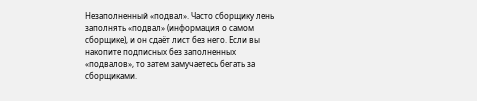Незаполненный «подвал». Часто сборщику лень заполнять «подвал» (информация о самом сборщике), и он сдаёт лист без него. Если вы накопите подписных без заполненных «подвалов», то затем замучаетесь бегать за сборщиками.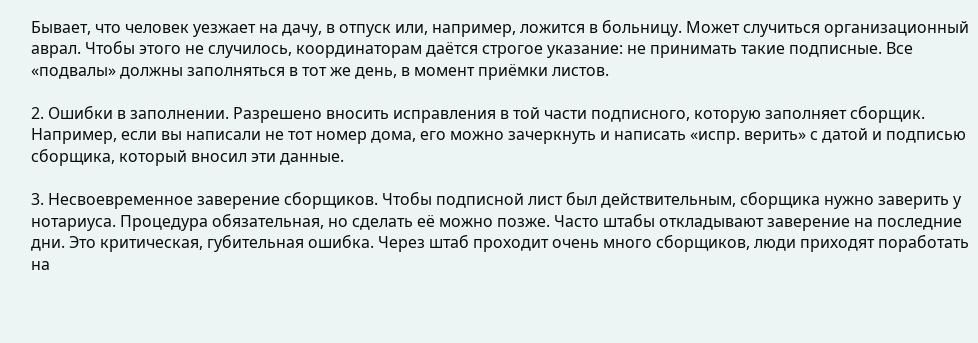Бывает, что человек уезжает на дачу, в отпуск или, например, ложится в больницу. Может случиться организационный аврал. Чтобы этого не случилось, координаторам даётся строгое указание: не принимать такие подписные. Все «подвалы» должны заполняться в тот же день, в момент приёмки листов.

2. Ошибки в заполнении. Разрешено вносить исправления в той части подписного, которую заполняет сборщик. Например, если вы написали не тот номер дома, его можно зачеркнуть и написать «испр. верить» с датой и подписью сборщика, который вносил эти данные.

3. Несвоевременное заверение сборщиков. Чтобы подписной лист был действительным, сборщика нужно заверить у нотариуса. Процедура обязательная, но сделать её можно позже. Часто штабы откладывают заверение на последние дни. Это критическая, губительная ошибка. Через штаб проходит очень много сборщиков, люди приходят поработать на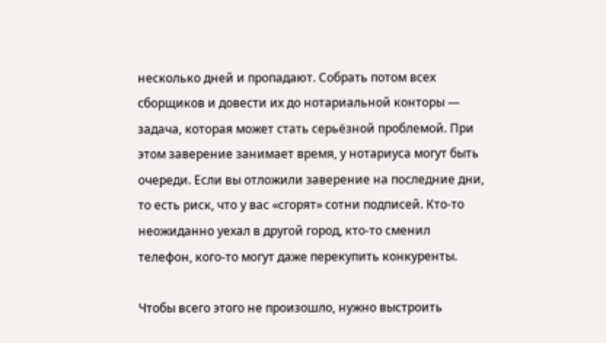несколько дней и пропадают. Собрать потом всех сборщиков и довести их до нотариальной конторы — задача, которая может стать серьёзной проблемой. При этом заверение занимает время, у нотариуса могут быть очереди. Если вы отложили заверение на последние дни, то есть риск, что у вас «сгорят» сотни подписей. Кто-то неожиданно уехал в другой город, кто-то сменил телефон, кого-то могут даже перекупить конкуренты.

Чтобы всего этого не произошло, нужно выстроить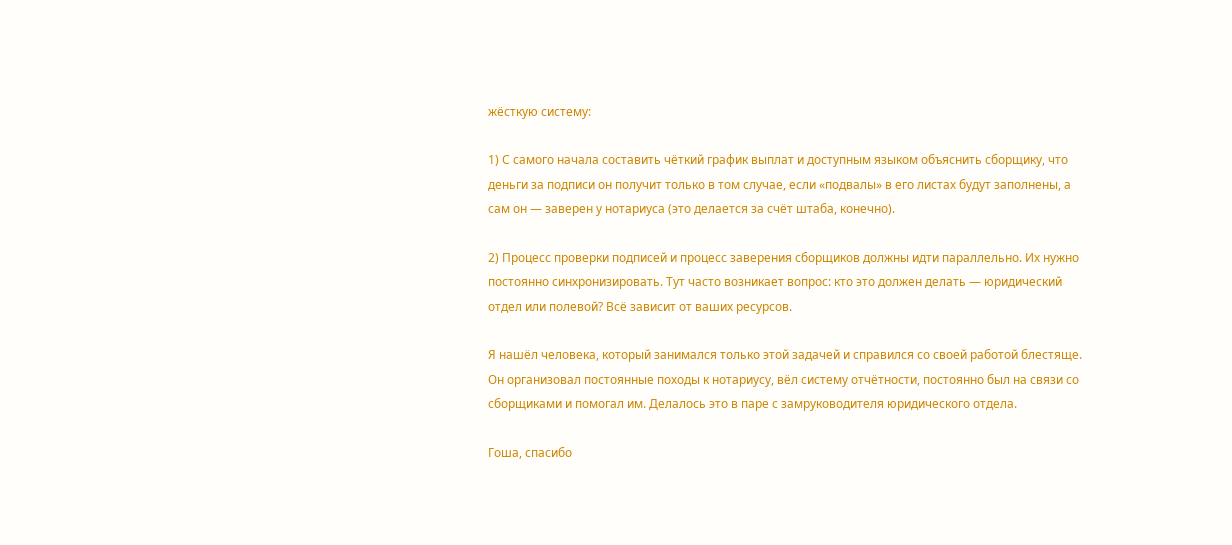жёсткую систему:

1) С самого начала составить чёткий график выплат и доступным языком объяснить сборщику, что деньги за подписи он получит только в том случае, если «подвалы» в его листах будут заполнены, а сам он — заверен у нотариуса (это делается за счёт штаба, конечно).

2) Процесс проверки подписей и процесс заверения сборщиков должны идти параллельно. Их нужно постоянно синхронизировать. Тут часто возникает вопрос: кто это должен делать — юридический отдел или полевой? Всё зависит от ваших ресурсов.

Я нашёл человека, который занимался только этой задачей и справился со своей работой блестяще. Он организовал постоянные походы к нотариусу, вёл систему отчётности, постоянно был на связи со сборщиками и помогал им. Делалось это в паре с замруководителя юридического отдела.

Гоша, спасибо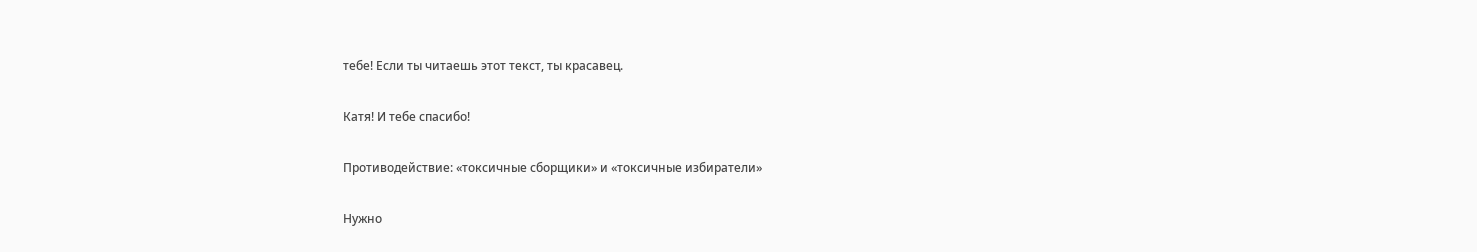тебе! Если ты читаешь этот текст, ты красавец.

Катя! И тебе спасибо!

Противодействие: «токсичные сборщики» и «токсичные избиратели»

Нужно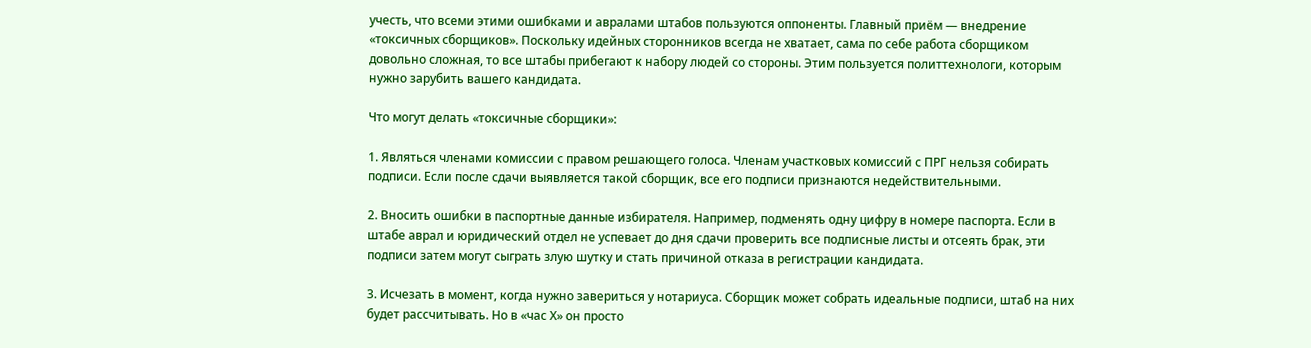учесть, что всеми этими ошибками и авралами штабов пользуются оппоненты. Главный приём — внедрение «токсичных сборщиков». Поскольку идейных сторонников всегда не хватает, сама по себе работа сборщиком довольно сложная, то все штабы прибегают к набору людей со стороны. Этим пользуется политтехнологи, которым нужно зарубить вашего кандидата.

Что могут делать «токсичные сборщики»:

1. Являться членами комиссии с правом решающего голоса. Членам участковых комиссий с ПРГ нельзя собирать подписи. Если после сдачи выявляется такой сборщик, все его подписи признаются недействительными.

2. Вносить ошибки в паспортные данные избирателя. Например, подменять одну цифру в номере паспорта. Если в штабе аврал и юридический отдел не успевает до дня сдачи проверить все подписные листы и отсеять брак, эти подписи затем могут сыграть злую шутку и стать причиной отказа в регистрации кандидата.

3. Исчезать в момент, когда нужно завериться у нотариуса. Сборщик может собрать идеальные подписи, штаб на них будет рассчитывать. Но в «час Х» он просто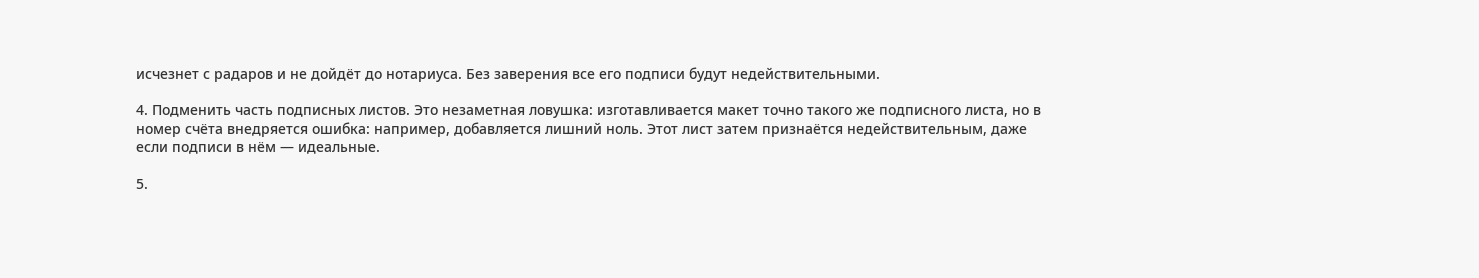исчезнет с радаров и не дойдёт до нотариуса. Без заверения все его подписи будут недействительными.

4. Подменить часть подписных листов. Это незаметная ловушка: изготавливается макет точно такого же подписного листа, но в номер счёта внедряется ошибка: например, добавляется лишний ноль. Этот лист затем признаётся недействительным, даже если подписи в нём — идеальные.

5.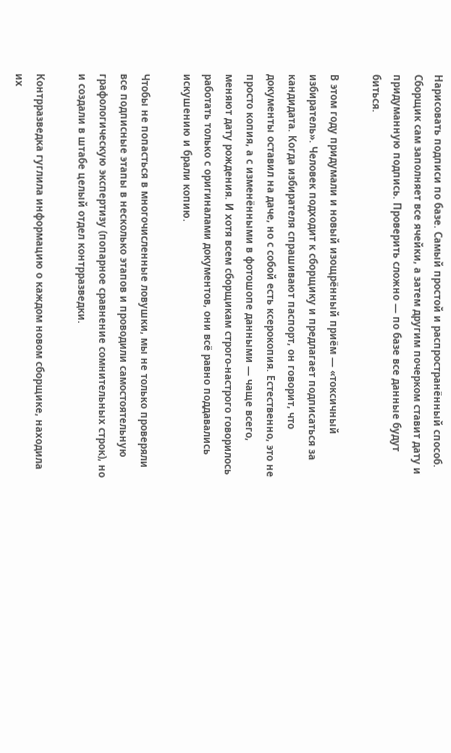Нарисовать подписи по базе. Самый простой и распространённый способ. Сборщик сам заполняет все ячейки, а затем другим почерком ставит дату и придуманную подпись. Проверить сложно — по базе все данные будут биться.

В этом году придумали и новый изощрённый приём — «токсичный избиратель». Человек подходит к сборщику и предлагает подписаться за кандидата. Когда избирателя спрашивают паспорт, он говорит, что документы оставил на даче, но с собой есть ксерокопия. Естественно, это не просто копия, а с изменёнными в фотошопе данными — чаще всего, меняют дату рождения. И хотя всем сборщикам строго-настрого говорилось работать только с оригиналами документов, они всё равно поддавались искушению и брали копию.

Чтобы не попасться в многочисленные ловушки, мы не только проверяли все подписные этапы в несколько этапов и проводили самостоятельную графологическую экспертизу (попарное сравнение сомнительных строк), но и создали в штабе целый отдел контрразведки.

Контрразведка гуглила информацию о каждом новом сборщике, находила их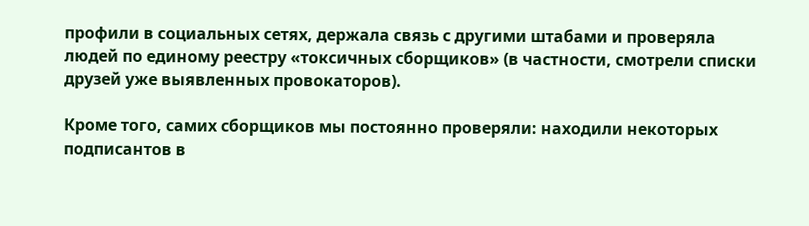профили в социальных сетях, держала связь с другими штабами и проверяла людей по единому реестру «токсичных сборщиков» (в частности, смотрели списки друзей уже выявленных провокаторов).

Кроме того, самих сборщиков мы постоянно проверяли: находили некоторых подписантов в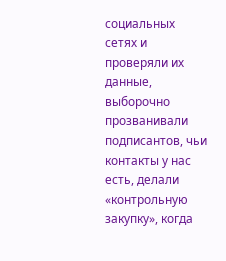социальных сетях и проверяли их данные, выборочно прозванивали подписантов, чьи контакты у нас есть, делали «контрольную закупку», когда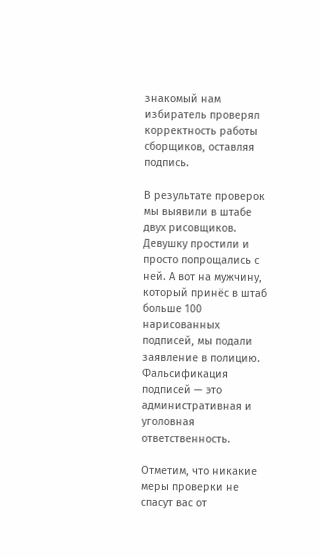знакомый нам избиратель проверял корректность работы сборщиков, оставляя подпись.

В результате проверок мы выявили в штабе двух рисовщиков. Девушку простили и просто попрощались с ней. А вот на мужчину, который принёс в штаб больше 100 нарисованных подписей, мы подали заявление в полицию. Фальсификация подписей — это административная и уголовная ответственность.

Отметим, что никакие меры проверки не спасут вас от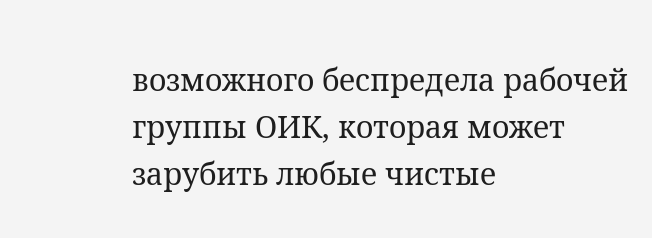возможного беспредела рабочей группы ОИК, которая может зарубить любые чистые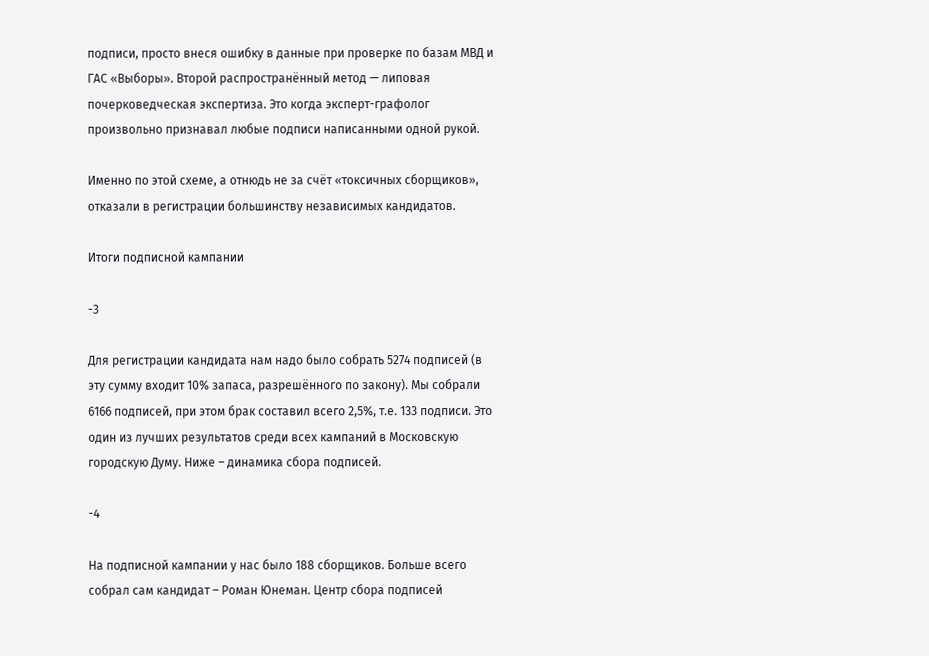подписи, просто внеся ошибку в данные при проверке по базам МВД и ГАС «Выборы». Второй распространённый метод — липовая почерковедческая экспертиза. Это когда эксперт-графолог произвольно признавал любые подписи написанными одной рукой.

Именно по этой схеме, а отнюдь не за счёт «токсичных сборщиков», отказали в регистрации большинству независимых кандидатов.

Итоги подписной кампании

-3

Для регистрации кандидата нам надо было собрать 5274 подписей (в эту сумму входит 10% запаса, разрешённого по закону). Мы собрали 6166 подписей, при этом брак составил всего 2,5%, т.е. 133 подписи. Это один из лучших результатов среди всех кампаний в Московскую городскую Думу. Ниже – динамика сбора подписей.

-4

На подписной кампании у нас было 188 сборщиков. Больше всего собрал сам кандидат – Роман Юнеман. Центр сбора подписей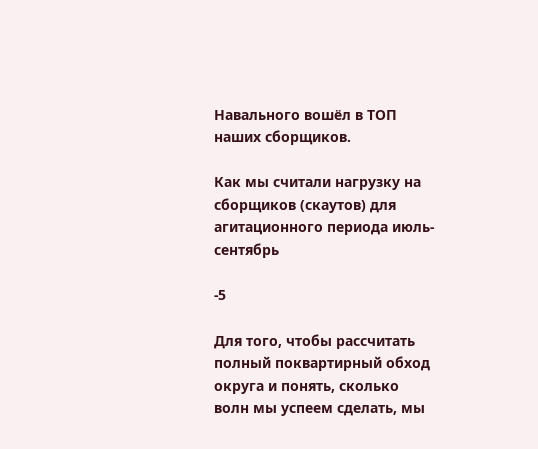Навального вошёл в ТОП наших сборщиков.

Как мы считали нагрузку на сборщиков (скаутов) для агитационного периода июль-сентябрь

-5

Для того, чтобы рассчитать полный поквартирный обход округа и понять, сколько волн мы успеем сделать, мы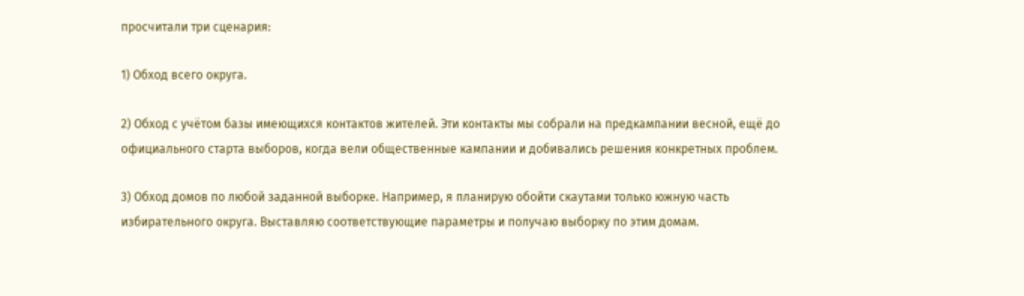просчитали три сценария:

1) Обход всего округа.

2) Обход с учётом базы имеющихся контактов жителей. Эти контакты мы собрали на предкампании весной, ещё до официального старта выборов, когда вели общественные кампании и добивались решения конкретных проблем.

3) Обход домов по любой заданной выборке. Например, я планирую обойти скаутами только южную часть избирательного округа. Выставляю соответствующие параметры и получаю выборку по этим домам.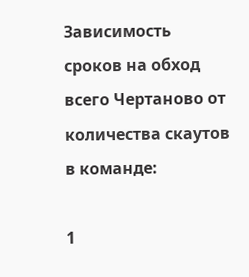Зависимость сроков на обход всего Чертаново от количества скаутов в команде:

1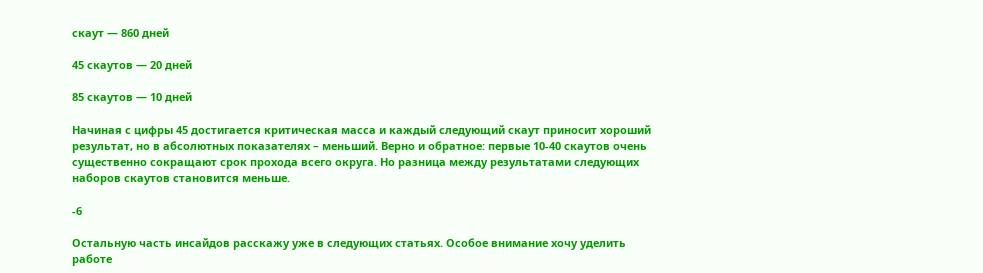скаут — 860 дней

45 скаутов — 20 дней

85 скаутов — 10 дней

Начиная с цифры 45 достигается критическая масса и каждый следующий скаут приносит хороший результат, но в абсолютных показателях – меньший. Верно и обратное: первые 10-40 скаутов очень существенно сокращают срок прохода всего округа. Но разница между результатами следующих наборов скаутов становится меньше.

-6

Остальную часть инсайдов расскажу уже в следующих статьях. Особое внимание хочу уделить работе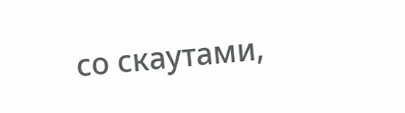со скаутами,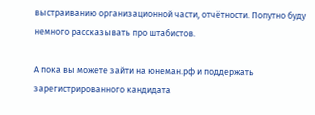выстраиванию организационной части, отчётности. Попутно буду немного рассказывать про штабистов.

А пока вы можете зайти на юнеман.рф и поддержать зарегистрированного кандидата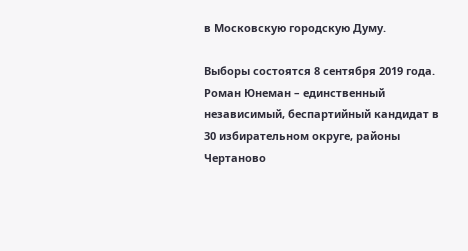в Московскую городскую Думу.

Выборы состоятся 8 сентября 2019 года. Роман Юнеман – единственный независимый, беспартийный кандидат в 30 избирательном округе, районы Чертаново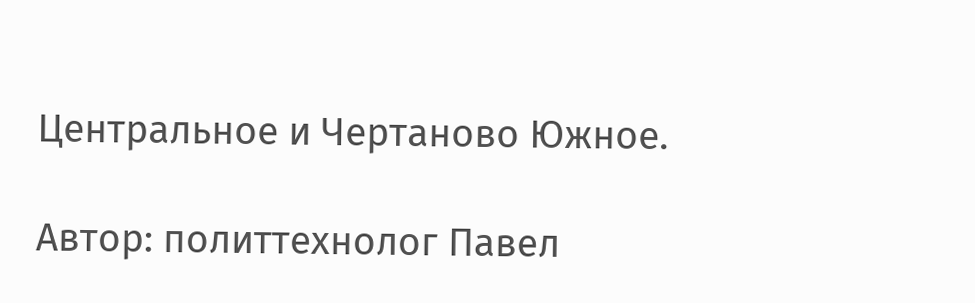Центральное и Чертаново Южное.

Автор: политтехнолог Павел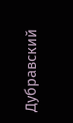Дубравский